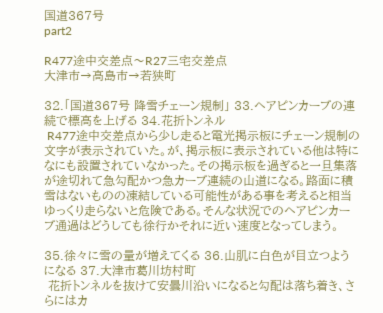国道367号
part2

R477途中交差点〜R27三宅交差点
大津市→高島市→若狭町

32.「国道367号 降雪チェーン規制」 33.ヘアピンカーブの連続で標高を上げる 34.花折トンネル
 R477途中交差点から少し走ると電光掲示板にチェーン規制の文字が表示されていた。が、掲示板に表示されている他は特になにも設置されていなかった。その掲示板を過ぎると一旦集落が途切れて急勾配かつ急カーブ連続の山道になる。路面に積雪はないものの凍結している可能性がある事を考えると相当ゆっくり走らないと危険である。そんな状況でのヘアピンカーブ通過はどうしても徐行かそれに近い速度となってしまう。

35.徐々に雪の量が増えてくる 36.山肌に白色が目立つようになる 37.大津市葛川坊村町
 花折トンネルを抜けて安曇川沿いになると勾配は落ち着き、さらにはカ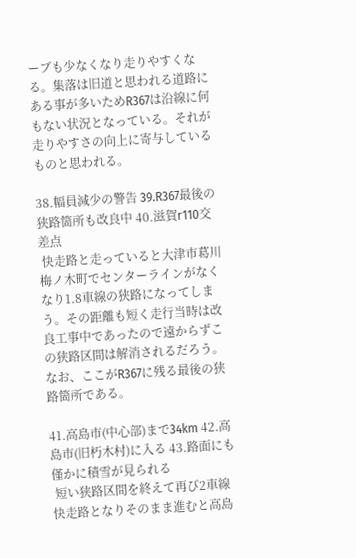ーブも少なくなり走りやすくなる。集落は旧道と思われる道路にある事が多いためR367は沿線に何もない状況となっている。それが走りやすさの向上に寄与しているものと思われる。

38.幅員減少の警告 39.R367最後の狭路箇所も改良中 40.滋賀r110交差点
 快走路と走っていると大津市葛川梅ノ木町でセンターラインがなくなり1.8車線の狭路になってしまう。その距離も短く走行当時は改良工事中であったので遠からずこの狭路区間は解消されるだろう。なお、ここがR367に残る最後の狭路箇所である。

41.高島市(中心部)まで34km 42.高島市(旧朽木村)に入る 43.路面にも僅かに積雪が見られる
 短い狭路区間を終えて再び2車線快走路となりそのまま進むと高島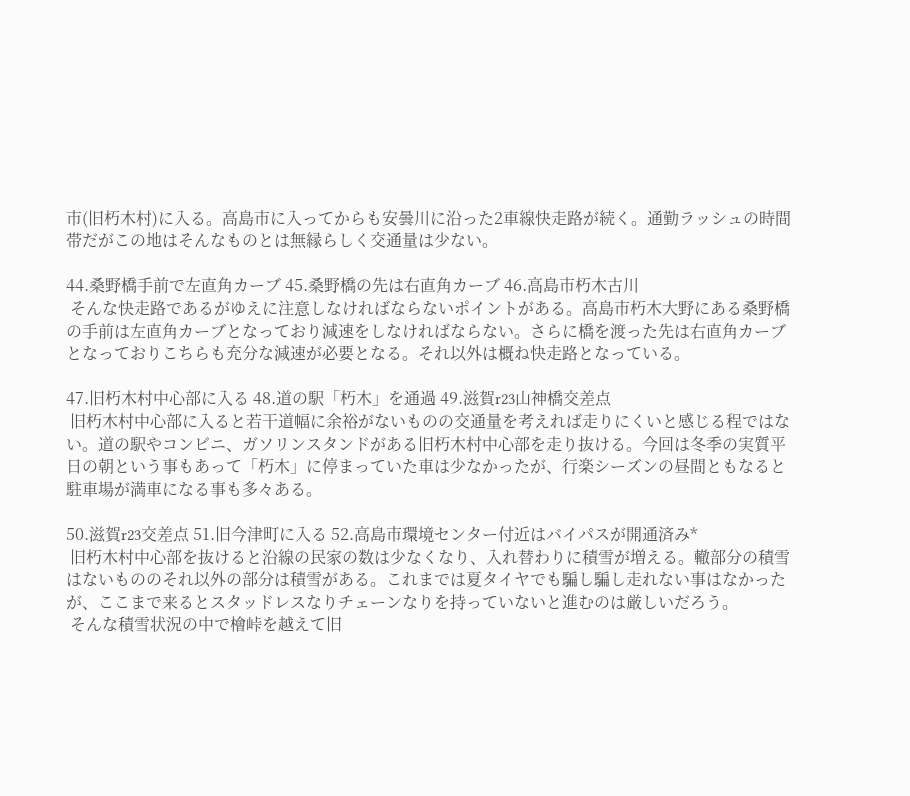市(旧朽木村)に入る。高島市に入ってからも安曇川に沿った2車線快走路が続く。通勤ラッシュの時間帯だがこの地はそんなものとは無縁らしく交通量は少ない。

44.桑野橋手前で左直角カーブ 45.桑野橋の先は右直角カーブ 46.高島市朽木古川
 そんな快走路であるがゆえに注意しなければならないポイントがある。高島市朽木大野にある桑野橋の手前は左直角カーブとなっており減速をしなければならない。さらに橋を渡った先は右直角カーブとなっておりこちらも充分な減速が必要となる。それ以外は概ね快走路となっている。

47.旧朽木村中心部に入る 48.道の駅「朽木」を通過 49.滋賀r23山神橋交差点
 旧朽木村中心部に入ると若干道幅に余裕がないものの交通量を考えれば走りにくいと感じる程ではない。道の駅やコンビニ、ガソリンスタンドがある旧朽木村中心部を走り抜ける。今回は冬季の実質平日の朝という事もあって「朽木」に停まっていた車は少なかったが、行楽シーズンの昼間ともなると駐車場が満車になる事も多々ある。

50.滋賀r23交差点 51.旧今津町に入る 52.高島市環境センター付近はバイパスが開通済み*
 旧朽木村中心部を抜けると沿線の民家の数は少なくなり、入れ替わりに積雪が増える。轍部分の積雪はないもののそれ以外の部分は積雪がある。これまでは夏タイヤでも騙し騙し走れない事はなかったが、ここまで来るとスタッドレスなりチェーンなりを持っていないと進むのは厳しいだろう。
 そんな積雪状況の中で檜峠を越えて旧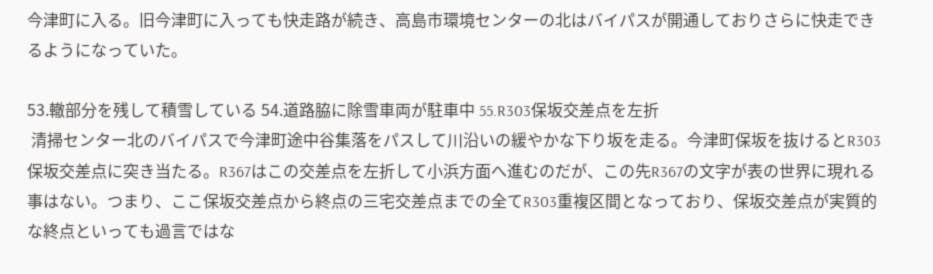今津町に入る。旧今津町に入っても快走路が続き、高島市環境センターの北はバイパスが開通しておりさらに快走できるようになっていた。

53.轍部分を残して積雪している 54.道路脇に除雪車両が駐車中 55.R303保坂交差点を左折
 清掃センター北のバイパスで今津町途中谷集落をパスして川沿いの緩やかな下り坂を走る。今津町保坂を抜けるとR303保坂交差点に突き当たる。R367はこの交差点を左折して小浜方面へ進むのだが、この先R367の文字が表の世界に現れる事はない。つまり、ここ保坂交差点から終点の三宅交差点までの全てR303重複区間となっており、保坂交差点が実質的な終点といっても過言ではな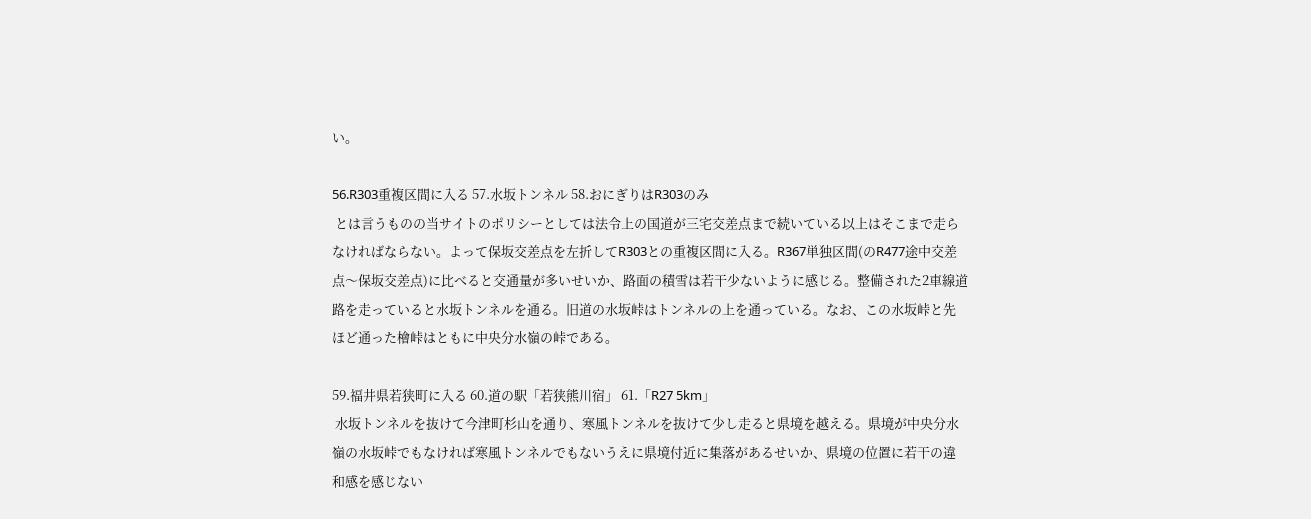い。

56.R303重複区間に入る 57.水坂トンネル 58.おにぎりはR303のみ
 とは言うものの当サイトのポリシーとしては法令上の国道が三宅交差点まで続いている以上はそこまで走らなければならない。よって保坂交差点を左折してR303との重複区間に入る。R367単独区間(のR477途中交差点〜保坂交差点)に比べると交通量が多いせいか、路面の積雪は若干少ないように感じる。整備された2車線道路を走っていると水坂トンネルを通る。旧道の水坂峠はトンネルの上を通っている。なお、この水坂峠と先ほど通った檜峠はともに中央分水嶺の峠である。

59.福井県若狭町に入る 60.道の駅「若狭熊川宿」 61.「R27 5km」
 水坂トンネルを抜けて今津町杉山を通り、寒風トンネルを抜けて少し走ると県境を越える。県境が中央分水嶺の水坂峠でもなければ寒風トンネルでもないうえに県境付近に集落があるせいか、県境の位置に若干の違和感を感じない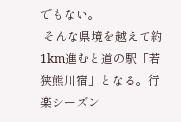でもない。
 そんな県境を越えて約1km進むと道の駅「若狭熊川宿」となる。行楽シーズン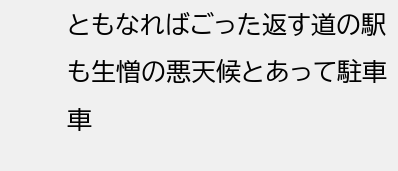ともなればごった返す道の駅も生憎の悪天候とあって駐車車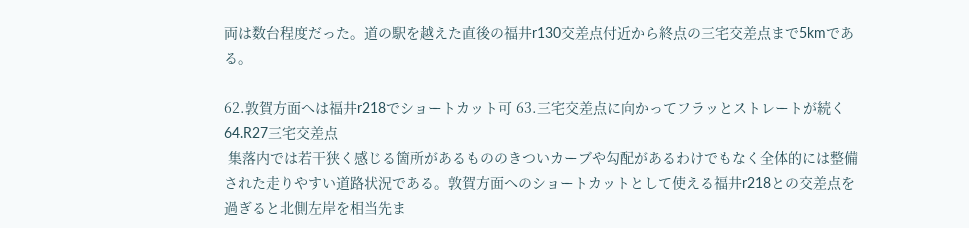両は数台程度だった。道の駅を越えた直後の福井r130交差点付近から終点の三宅交差点まで5kmである。

62.敦賀方面へは福井r218でショートカット可 63.三宅交差点に向かってフラッとストレートが続く 64.R27三宅交差点
 集落内では若干狭く感じる箇所があるもののきついカーブや勾配があるわけでもなく全体的には整備された走りやすい道路状況である。敦賀方面へのショートカットとして使える福井r218との交差点を過ぎると北側左岸を相当先ま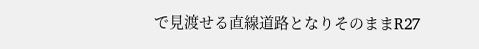で見渡せる直線道路となりそのままR27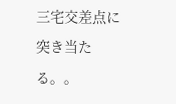三宅交差点に突き当たる。。